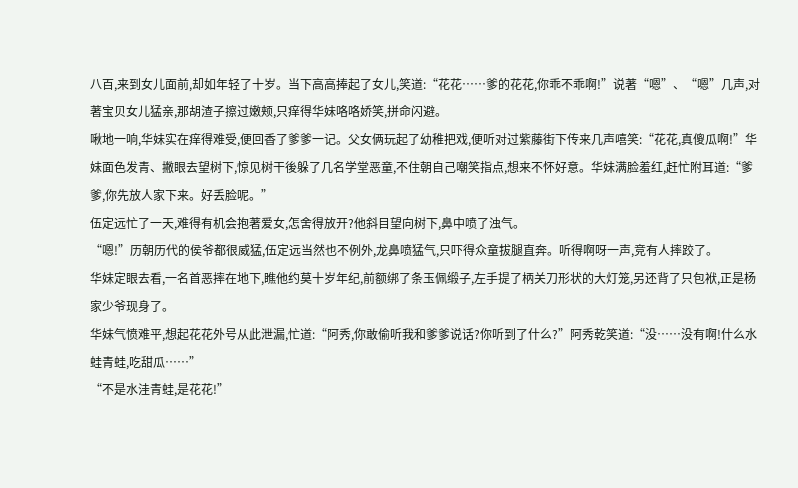八百,来到女儿面前,却如年轻了十岁。当下高高捧起了女儿,笑道:“花花……爹的花花,你乖不乖啊!”说著“嗯”、“嗯”几声,对著宝贝女儿猛亲,那胡渣子擦过嫩颊,只痒得华妹咯咯娇笑,拼命闪避。
啾地一响,华妹实在痒得难受,便回香了爹爹一记。父女俩玩起了幼稚把戏,便听对过紫藤街下传来几声嘻笑:“花花,真傻瓜啊!”华妹面色发青、撇眼去望树下,惊见树干後躲了几名学堂恶童,不住朝自己嘲笑指点,想来不怀好意。华妹满脸羞红,赶忙附耳道:“爹爹,你先放人家下来。好丢脸呢。”
伍定远忙了一天,难得有机会抱著爱女,怎舍得放开?他斜目望向树下,鼻中喷了浊气。
“嗯!”历朝历代的侯爷都很威猛,伍定远当然也不例外,龙鼻喷猛气,只吓得众童拔腿直奔。听得啊呀一声,竞有人摔跤了。
华妹定眼去看,一名首恶摔在地下,瞧他约莫十岁年纪,前额绑了条玉佩缎子,左手提了柄关刀形状的大灯笼,另还背了只包袱,正是杨家少爷现身了。
华妹气愤难平,想起花花外号从此泄漏,忙道:“阿秀,你敢偷听我和爹爹说话?你听到了什么?”阿秀乾笑道:“没……没有啊!什么水蛙青蛙,吃甜瓜……”
“不是水洼青蛙,是花花!”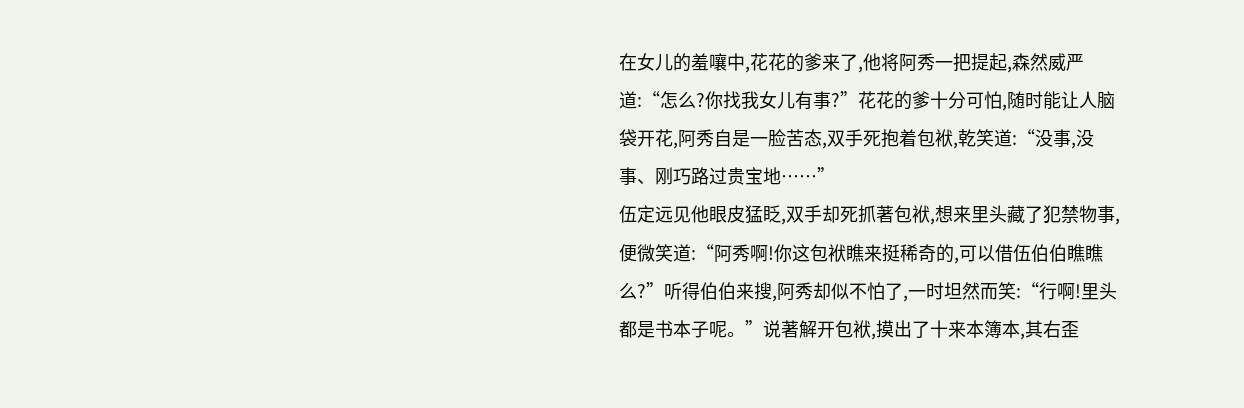在女儿的羞嚷中,花花的爹来了,他将阿秀一把提起,森然威严道:“怎么?你找我女儿有事?”花花的爹十分可怕,随时能让人脑袋开花,阿秀自是一脸苦态,双手死抱着包袱,乾笑道:“没事,没事、刚巧路过贵宝地……”
伍定远见他眼皮猛眨,双手却死抓著包袱,想来里头藏了犯禁物事,便微笑道:“阿秀啊!你这包袱瞧来挺稀奇的,可以借伍伯伯瞧瞧么?”听得伯伯来搜,阿秀却似不怕了,一时坦然而笑:“行啊!里头都是书本子呢。”说著解开包袱,摸出了十来本簿本,其右歪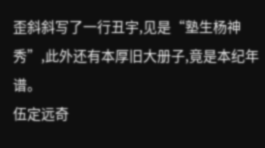歪斜斜写了一行丑宇,见是“塾生杨神秀”,此外还有本厚旧大册子,竟是本纪年谱。
伍定远奇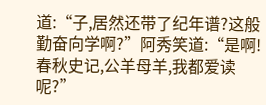道:“子,居然还带了纪年谱?这般勤奋向学啊?”阿秀笑道:“是啊!春秋史记,公羊母羊,我都爱读呢?”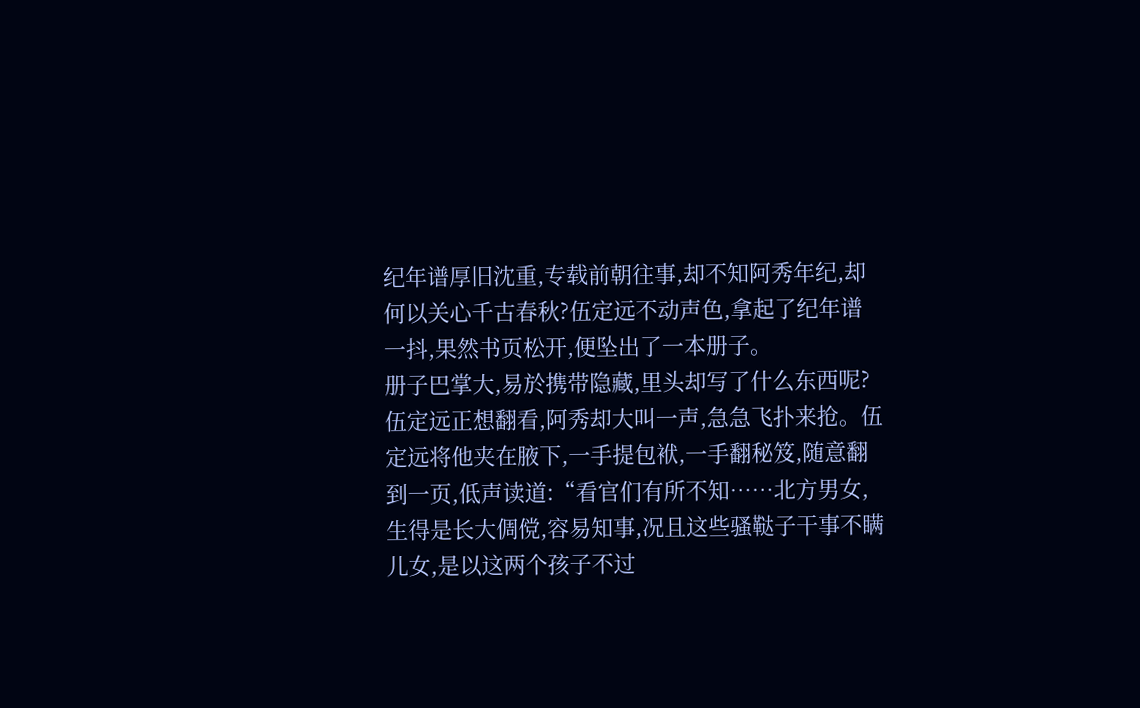纪年谱厚旧沈重,专载前朝往事,却不知阿秀年纪,却何以关心千古春秋?伍定远不动声色,拿起了纪年谱一抖,果然书页松开,便坠出了一本册子。
册子巴掌大,易於携带隐藏,里头却写了什么东西呢?伍定远正想翻看,阿秀却大叫一声,急急飞扑来抢。伍定远将他夹在腋下,一手提包袱,一手翻秘笈,随意翻到一页,低声读道:“看官们有所不知……北方男女,生得是长大倜傥,容易知事,况且这些骚鞑子干事不瞒儿女,是以这两个孩子不过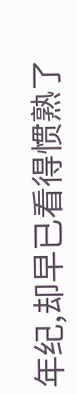年纪,却早已看得惯熟了